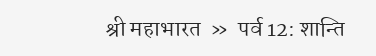श्री महाभारत  »  पर्व 12: शान्ति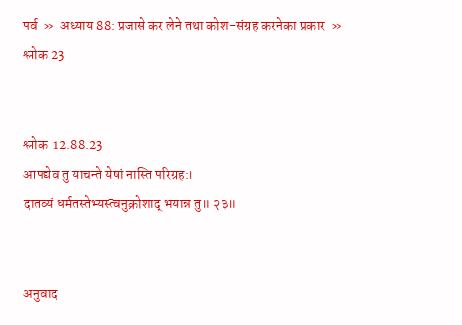पर्व  »  अध्याय 88: प्रजासे कर लेने तथा कोश-संग्रह करनेका प्रकार  »  श्लोक 23


श्लोक  12.88.23
आपद्येव तु याचन्ते येषां नास्ति परिग्रह:।
दातव्यं धर्मतस्तेभ्यस्त्वनुक्रोशाद् भयान्न तु॥ २३॥


अनुवाद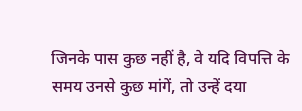जिनके पास कुछ नहीं है, वे यदि विपत्ति के समय उनसे कुछ मांगें, तो उन्हें दया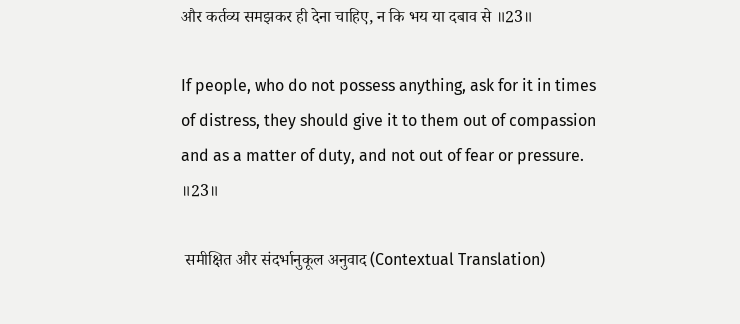और कर्तव्य समझकर ही देना चाहिए, न कि भय या दबाव से ॥23॥

If people, who do not possess anything, ask for it in times of distress, they should give it to them out of compassion and as a matter of duty, and not out of fear or pressure. ॥23॥

 समीक्षित और संदर्भानुकूल अनुवाद (Contextual Translation)